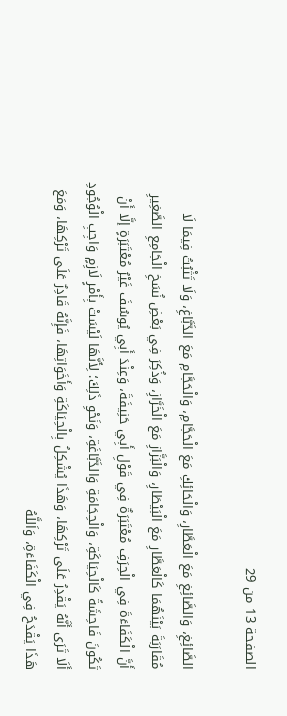الصفحة 13 من 29

الصَّائِغِ، وَالصَّائِغِ مَعَ الْعَطَّارِ، وَالْحَائِكِ مَعَ الْحَجَّامِ، وَالْحَجَّامِ مَعَ الدَّبَّاغِ، وَلَا تَثْبُتُ فِيمَا لَا مُقَارَبَةَ بَيْنَهُمَا كَالْعَطَّارِ مَعَ الْبَيْطَارِ، وَالْبَزَّازِ مَعَ الْخَرَّازِ، وَذُكِرَ فِي بَعْضِ نُسَخِ الْجَامِعِ الصَّغِيرِ أَنَّ الْكَفَاءَةَ فِي الْحِرَفِ مُعْتَبَرَةٌ فِي قَوْلِ أَبِي حَنِيفَةَ، وَعِنْدَ أَبِي يُوسُفَ غَيْرُ مُعْتَبَرَةٍ إلَّا أَنْ تَكُونَ فَاحِشَةً كَالْحِيَاكَةِ، وَالْحِجَامَةِ وَالدَّبَّاغَةِ، وَنَحْوِ ذَلِكَ؛ لِأَنَّهَا لَيْسَتْ بِأَمْرٍ لَازِمٍ وَاجِبِ الْوُجُودِ أَلَا تَرَى أَنَّهُ يَقْدِرُ عَلَى تَرْكِهَا، وَهَذَا يُشْكِلُ بِالْحِيَاكَةِ وَأَخَوَاتِهَا، فَإِنَّهُ قَادِرٌ عَلَى تَرْكِهَا، وَمَعَ هَذَا يَقْدَحُ فِي الْكَفَاءَةِ، وَاَللَّهُ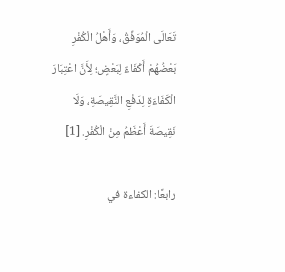تَعَالَى الْمُوَفِّقُ، وَأَهْلُ الْكُفْرِ بَعْضُهُمْ أَكْفَاءٌ لِبَعْضٍ؛ لِأَنَّ اعْتِبَارَ الْكَفَاءَةِ لِدَفْعِ النَّقِيصَةِ، وَلَا نَقِيصَةَ أَعْظَمُ مِنْ الْكُفْرِ. [1]

رابعًا: الكفاءة في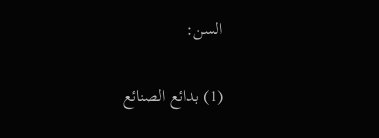السن:

(1) بدائع الصنائع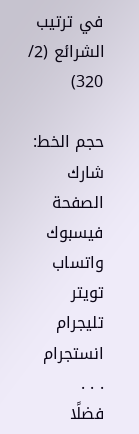في ترتيب الشرائع (2/ 320)

حجم الخط:
شارك الصفحة
فيسبوك واتساب تويتر تليجرام انستجرام
. . .
فضلًا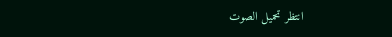انتظر تحميل الصوت